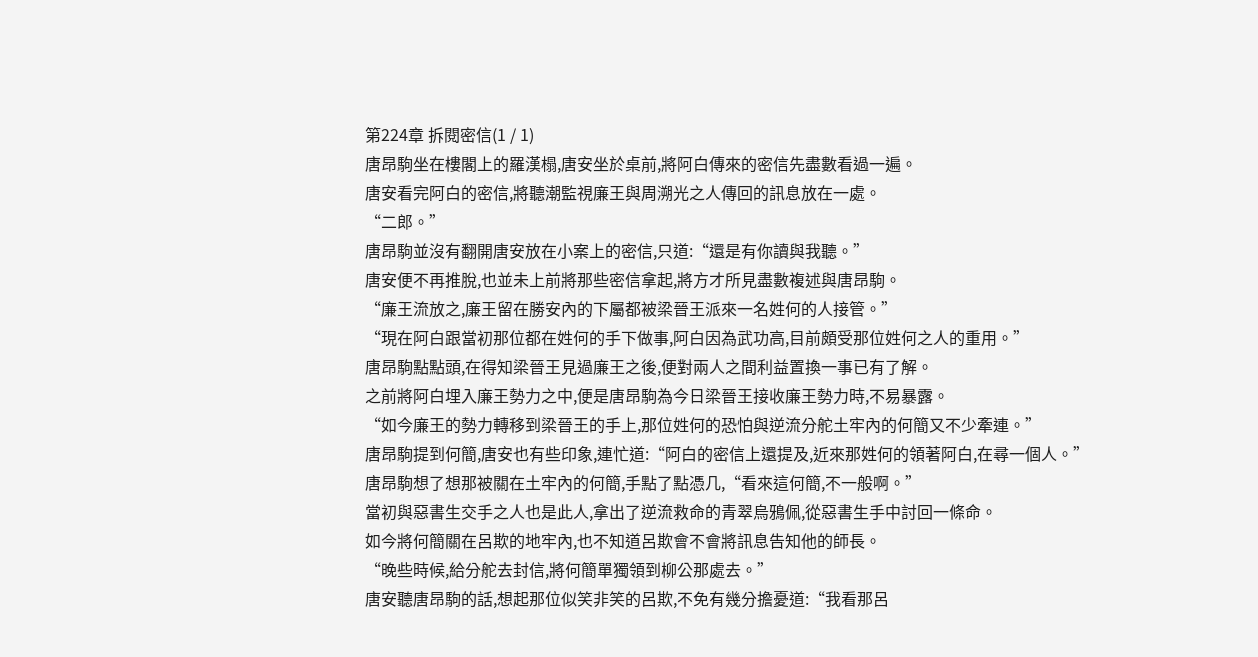第224章 拆閱密信(1 / 1)
唐昂駒坐在樓閣上的羅漢榻,唐安坐於桌前,將阿白傳來的密信先盡數看過一遍。
唐安看完阿白的密信,將聽潮監視廉王與周溯光之人傳回的訊息放在一處。
“二郎。”
唐昂駒並沒有翻開唐安放在小案上的密信,只道:“還是有你讀與我聽。”
唐安便不再推脫,也並未上前將那些密信拿起,將方才所見盡數複述與唐昂駒。
“廉王流放之,廉王留在勝安內的下屬都被梁晉王派來一名姓何的人接管。”
“現在阿白跟當初那位都在姓何的手下做事,阿白因為武功高,目前頗受那位姓何之人的重用。”
唐昂駒點點頭,在得知梁晉王見過廉王之後,便對兩人之間利益置換一事已有了解。
之前將阿白埋入廉王勢力之中,便是唐昂駒為今日梁晉王接收廉王勢力時,不易暴露。
“如今廉王的勢力轉移到梁晉王的手上,那位姓何的恐怕與逆流分舵土牢內的何簡又不少牽連。”
唐昂駒提到何簡,唐安也有些印象,連忙道:“阿白的密信上還提及,近來那姓何的領著阿白,在尋一個人。”
唐昂駒想了想那被關在土牢內的何簡,手點了點憑几,“看來這何簡,不一般啊。”
當初與惡書生交手之人也是此人,拿出了逆流救命的青翠烏鴉佩,從惡書生手中討回一條命。
如今將何簡關在呂欺的地牢內,也不知道呂欺會不會將訊息告知他的師長。
“晚些時候,給分舵去封信,將何簡單獨領到柳公那處去。”
唐安聽唐昂駒的話,想起那位似笑非笑的呂欺,不免有幾分擔憂道:“我看那呂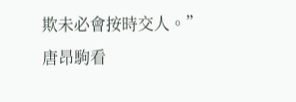欺未必會按時交人。”
唐昂駒看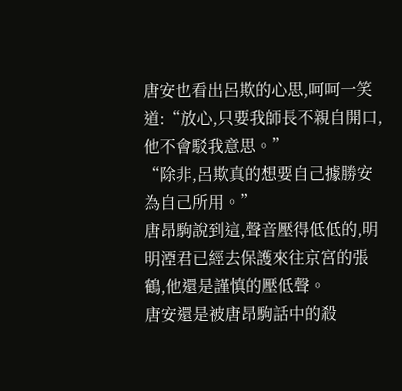唐安也看出呂欺的心思,呵呵一笑道:“放心,只要我師長不親自開口,他不會駁我意思。”
“除非,呂欺真的想要自己據勝安為自己所用。”
唐昂駒說到這,聲音壓得低低的,明明湮君已經去保護來往京宮的張鶴,他還是謹慎的壓低聲。
唐安還是被唐昂駒話中的殺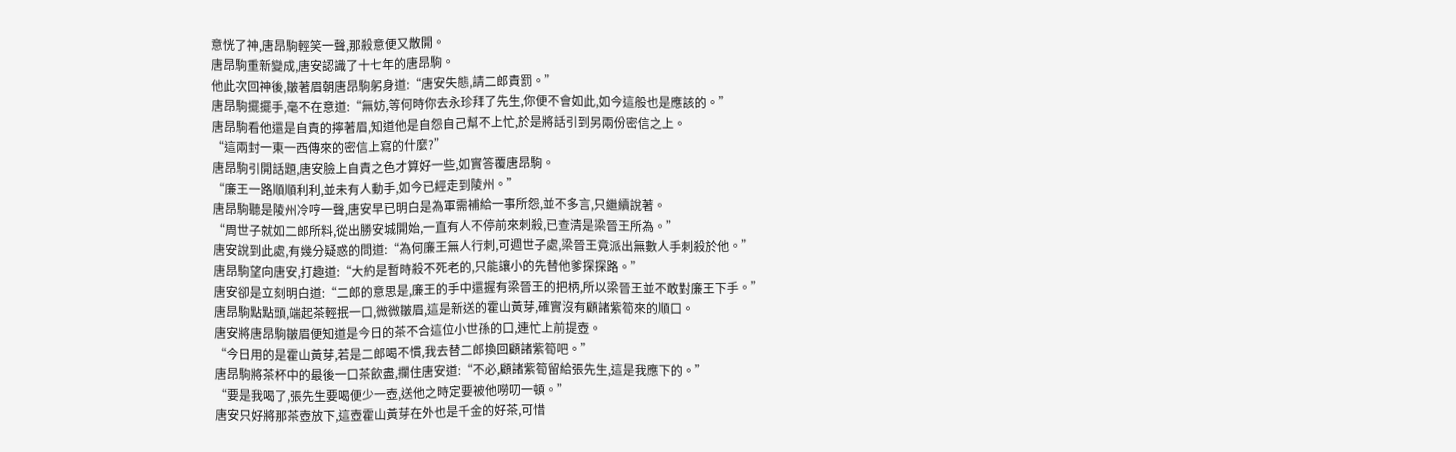意恍了神,唐昂駒輕笑一聲,那殺意便又散開。
唐昂駒重新變成,唐安認識了十七年的唐昂駒。
他此次回神後,皺著眉朝唐昂駒躬身道:“唐安失態,請二郎責罰。”
唐昂駒擺擺手,毫不在意道:“無妨,等何時你去永珍拜了先生,你便不會如此,如今這般也是應該的。”
唐昂駒看他還是自責的擰著眉,知道他是自怨自己幫不上忙,於是將話引到另兩份密信之上。
“這兩封一東一西傳來的密信上寫的什麼?”
唐昂駒引開話題,唐安臉上自責之色才算好一些,如實答覆唐昂駒。
“廉王一路順順利利,並未有人動手,如今已經走到陵州。”
唐昂駒聽是陵州冷哼一聲,唐安早已明白是為軍需補給一事所怨,並不多言,只繼續說著。
“周世子就如二郎所料,從出勝安城開始,一直有人不停前來刺殺,已查清是梁晉王所為。”
唐安說到此處,有幾分疑惑的問道:“為何廉王無人行刺,可週世子處,梁晉王竟派出無數人手刺殺於他。”
唐昂駒望向唐安,打趣道:“大約是暫時殺不死老的,只能讓小的先替他爹探探路。”
唐安卻是立刻明白道:“二郎的意思是,廉王的手中還握有梁晉王的把柄,所以梁晉王並不敢對廉王下手。”
唐昂駒點點頭,端起茶輕抿一口,微微皺眉,這是新送的霍山黃芽,確實沒有顧諸紫筍來的順口。
唐安將唐昂駒皺眉便知道是今日的茶不合這位小世孫的口,連忙上前提壺。
“今日用的是霍山黃芽,若是二郎喝不慣,我去替二郎換回顧諸紫筍吧。”
唐昂駒將茶杯中的最後一口茶飲盡,攔住唐安道:“不必,顧諸紫筍留給張先生,這是我應下的。”
“要是我喝了,張先生要喝便少一壺,送他之時定要被他嘮叨一頓。”
唐安只好將那茶壺放下,這壺霍山黃芽在外也是千金的好茶,可惜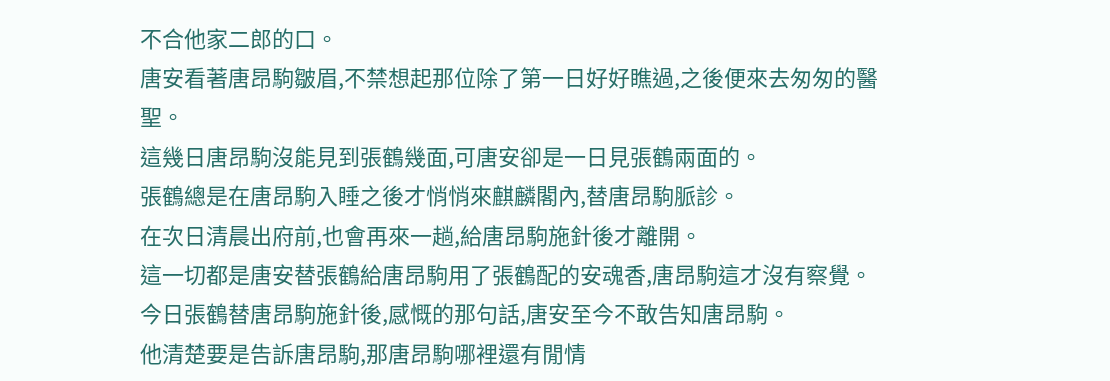不合他家二郎的口。
唐安看著唐昂駒皺眉,不禁想起那位除了第一日好好瞧過,之後便來去匆匆的醫聖。
這幾日唐昂駒沒能見到張鶴幾面,可唐安卻是一日見張鶴兩面的。
張鶴總是在唐昂駒入睡之後才悄悄來麒麟閣內,替唐昂駒脈診。
在次日清晨出府前,也會再來一趟,給唐昂駒施針後才離開。
這一切都是唐安替張鶴給唐昂駒用了張鶴配的安魂香,唐昂駒這才沒有察覺。
今日張鶴替唐昂駒施針後,感慨的那句話,唐安至今不敢告知唐昂駒。
他清楚要是告訴唐昂駒,那唐昂駒哪裡還有閒情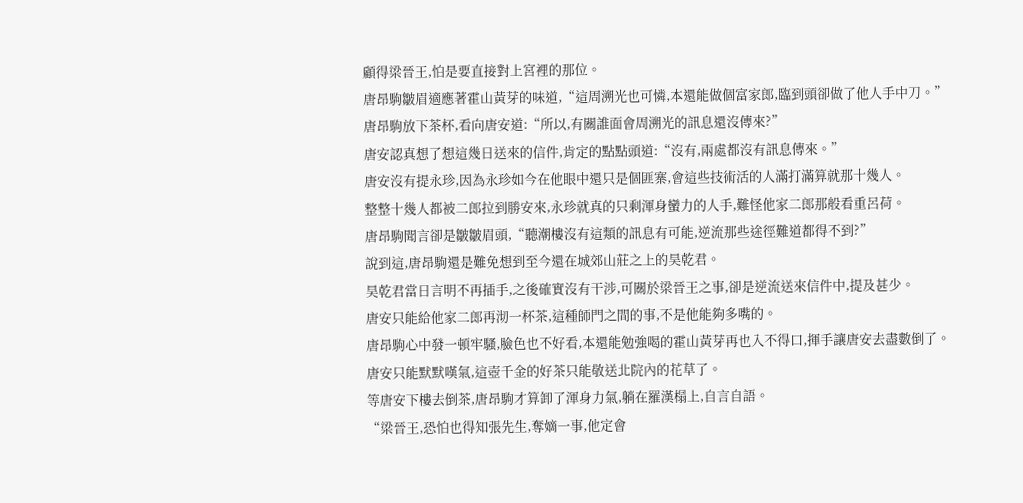顧得梁晉王,怕是要直接對上宮裡的那位。
唐昂駒皺眉適應著霍山黃芽的味道,“這周溯光也可憐,本還能做個富家郎,臨到頭卻做了他人手中刀。”
唐昂駒放下茶杯,看向唐安道:“所以,有關誰面會周溯光的訊息還沒傳來?”
唐安認真想了想這幾日送來的信件,肯定的點點頭道:“沒有,兩處都沒有訊息傳來。”
唐安沒有提永珍,因為永珍如今在他眼中還只是個匪寨,會這些技術活的人滿打滿算就那十幾人。
整整十幾人都被二郎拉到勝安來,永珍就真的只剩渾身蠻力的人手,難怪他家二郎那般看重呂荷。
唐昂駒聞言卻是皺皺眉頭,“聽潮樓沒有這類的訊息有可能,逆流那些途徑難道都得不到?”
說到這,唐昂駒還是難免想到至今還在城郊山莊之上的昊乾君。
昊乾君當日言明不再插手,之後確實沒有干涉,可關於梁晉王之事,卻是逆流送來信件中,提及甚少。
唐安只能給他家二郎再沏一杯茶,這種師門之間的事,不是他能夠多嘴的。
唐昂駒心中發一頓牢騷,臉色也不好看,本還能勉強喝的霍山黃芽再也入不得口,揮手讓唐安去盡數倒了。
唐安只能默默嘆氣,這壺千金的好茶只能敬送北院內的花草了。
等唐安下樓去倒茶,唐昂駒才算卸了渾身力氣,躺在羅漢榻上,自言自語。
“梁晉王,恐怕也得知張先生,奪嫡一事,他定會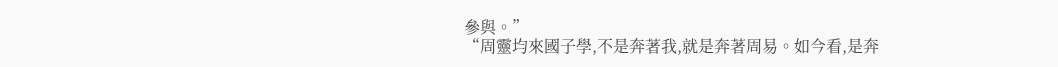參與。”
“周靈均來國子學,不是奔著我,就是奔著周易。如今看,是奔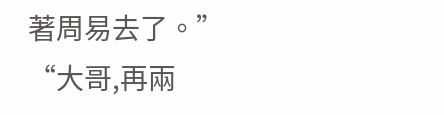著周易去了。”
“大哥,再兩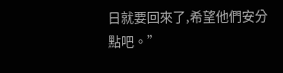日就要回來了,希望他們安分點吧。”